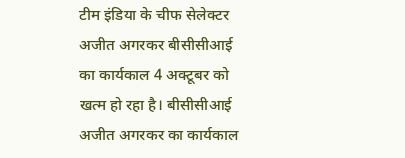टीम इंडिया के चीफ सेलेक्टर अजीत अगरकर बीसीसीआई का कार्यकाल 4 अक्टूबर को खत्म हो रहा है। बीसीसीआई अजीत अगरकर का कार्यकाल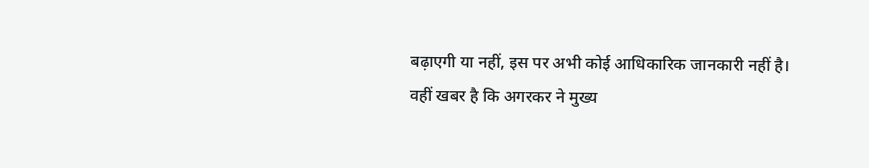बढ़ाएगी या नहीं, इस पर अभी कोई आधिकारिक जानकारी नहीं है। वहीं खबर है कि अगरकर ने मुख्य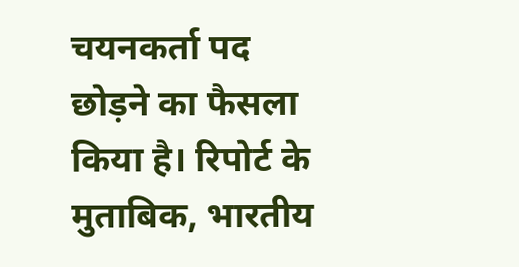चयनकर्ता पद छोड़ने का फैसला किया है। रिपोर्ट के मुताबिक, भारतीय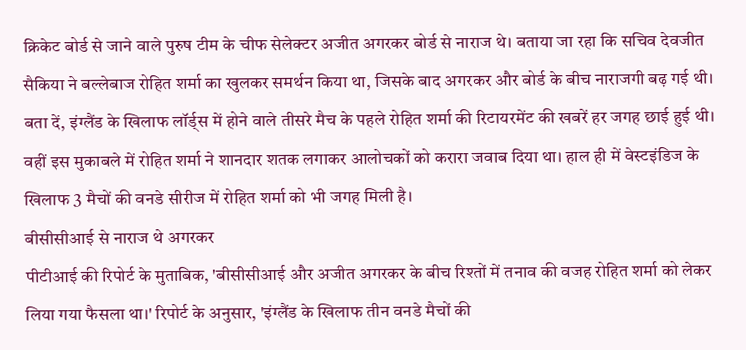क्रिकेट बोर्ड से जाने वाले पुरुष टीम के चीफ सेलेक्टर अजीत अगरकर बोर्ड से नाराज थे। बताया जा रहा कि सचिव देवजीत सैकिया ने बल्लेबाज रोहित शर्मा का खुलकर समर्थन किया था, जिसके बाद अगरकर और बोर्ड के बीच नाराजगी बढ़ गई थी।
बता दें, इंग्लैंड के खिलाफ लॉर्ड्स में होने वाले तीसरे मैच के पहले रोहित शर्मा की रिटायरमेंट की खबरें हर जगह छाई हुई थी। वहीं इस मुकाबले में रोहित शर्मा ने शानदार शतक लगाकर आलोचकों को करारा जवाब दिया था। हाल ही में वेस्टइंडिज के खिलाफ 3 मैचों की वनडे सीरीज में रोहित शर्मा को भी जगह मिली है।
बीसीसीआई से नाराज थे अगरकर
पीटीआई की रिपोर्ट के मुताबिक, 'बीसीसीआई और अजीत अगरकर के बीच रिश्तों में तनाव की वजह रोहित शर्मा को लेकर लिया गया फैसला था।' रिपोर्ट के अनुसार, 'इंग्लैंड के खिलाफ तीन वनडे मैचों की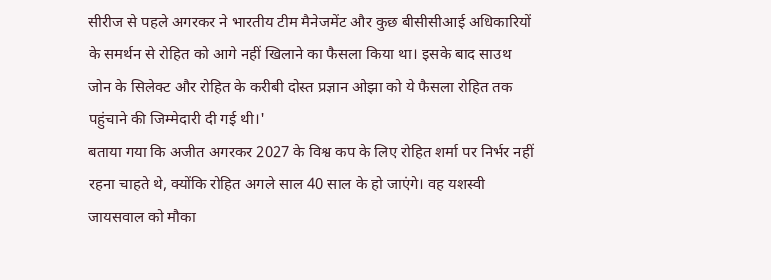सीरीज से पहले अगरकर ने भारतीय टीम मैनेजमेंट और कुछ बीसीसीआई अधिकारियों के समर्थन से रोहित को आगे नहीं खिलाने का फैसला किया था। इसके बाद साउथ जोन के सिलेक्ट और रोहित के करीबी दोस्त प्रज्ञान ओझा को ये फैसला रोहित तक पहुंचाने की जिम्मेदारी दी गई थी।'
बताया गया कि अजीत अगरकर 2027 के विश्व कप के लिए रोहित शर्मा पर निर्भर नहीं रहना चाहते थे, क्योंकि रोहित अगले साल 40 साल के हो जाएंगे। वह यशस्वी जायसवाल को मौका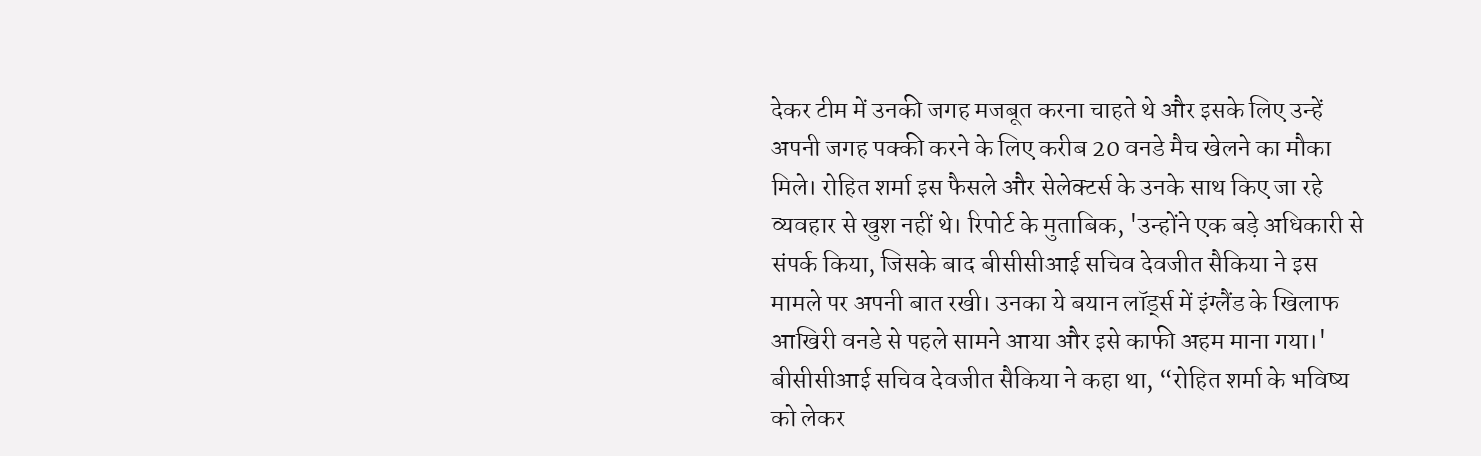देकर टीम में उनकी जगह मजबूत करना चाहते थे और इसके लिए उन्हें अपनी जगह पक्की करने के लिए करीब 20 वनडे मैच खेलने का मौका मिले। रोहित शर्मा इस फैसले और सेलेक्टर्स के उनके साथ किए जा रहे व्यवहार से खुश नहीं थे। रिपोर्ट के मुताबिक, 'उन्होंने एक बड़े अधिकारी से संपर्क किया, जिसके बाद बीसीसीआई सचिव देवजीत सैकिया ने इस मामले पर अपनी बात रखी। उनका ये बयान लॉर्ड्स में इंग्लैंड के खिलाफ आखिरी वनडे से पहले सामने आया और इसे काफी अहम माना गया।'
बीसीसीआई सचिव देवजीत सैकिया ने कहा था, “रोहित शर्मा के भविष्य को लेकर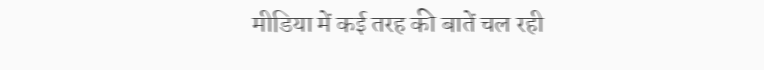मीडिया में कई तरह की बातें चल रही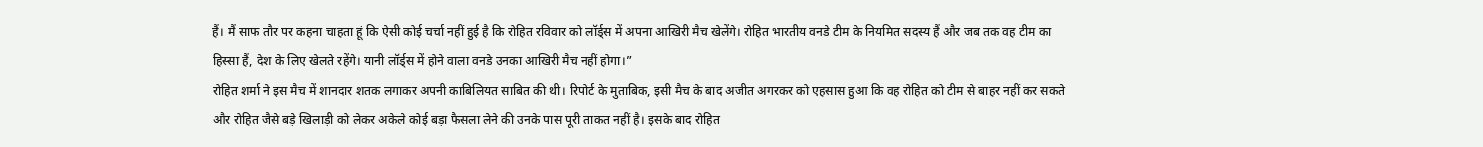हैं। मैं साफ तौर पर कहना चाहता हूं कि ऐसी कोई चर्चा नहीं हुई है कि रोहित रविवार को लॉर्ड्स में अपना आखिरी मैच खेलेंगे। रोहित भारतीय वनडे टीम के नियमित सदस्य हैं और जब तक वह टीम का हिस्सा हैं, देश के लिए खेलते रहेंगे। यानी लॉर्ड्स में होने वाला वनडे उनका आखिरी मैच नहीं होगा।”
रोहित शर्मा ने इस मैच में शानदार शतक लगाकर अपनी काबिलियत साबित की थी। रिपोर्ट के मुताबिक, इसी मैच के बाद अजीत अगरकर को एहसास हुआ कि वह रोहित को टीम से बाहर नहीं कर सकते और रोहित जैसे बड़े खिलाड़ी को लेकर अकेले कोई बड़ा फैसला लेने की उनके पास पूरी ताकत नहीं है। इसके बाद रोहित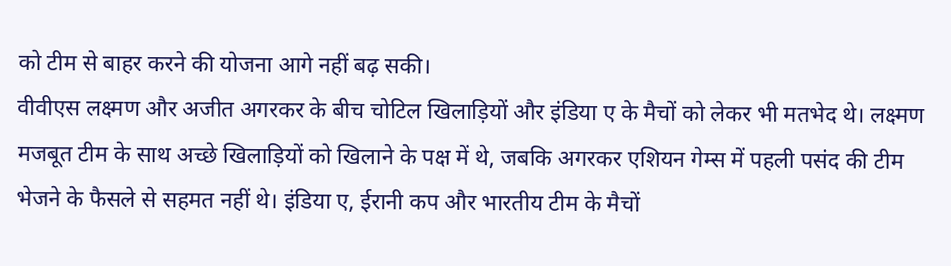को टीम से बाहर करने की योजना आगे नहीं बढ़ सकी।
वीवीएस लक्ष्मण और अजीत अगरकर के बीच चोटिल खिलाड़ियों और इंडिया ए के मैचों को लेकर भी मतभेद थे। लक्ष्मण मजबूत टीम के साथ अच्छे खिलाड़ियों को खिलाने के पक्ष में थे, जबकि अगरकर एशियन गेम्स में पहली पसंद की टीम भेजने के फैसले से सहमत नहीं थे। इंडिया ए, ईरानी कप और भारतीय टीम के मैचों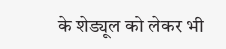के शेड्यूल को लेकर भी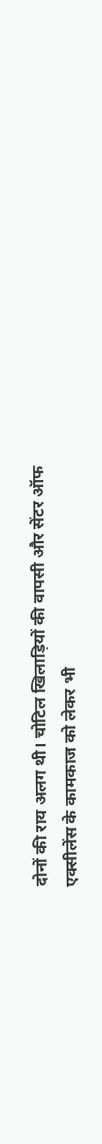दोनों की राय अलग थी। चोटिल खिलाड़ियों की वापसी और सेंटर ऑफ एक्सीलेंस के कामकाज को लेकर भी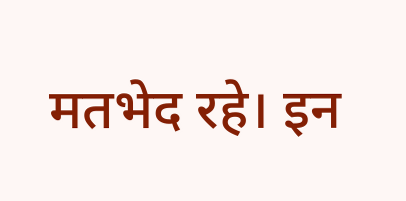मतभेद रहे। इन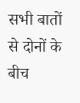सभी बातों से दोनों के बीच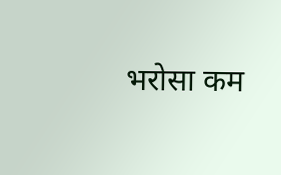भरोसा कम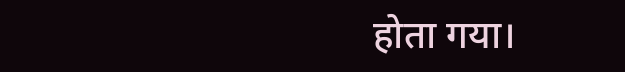होता गया।